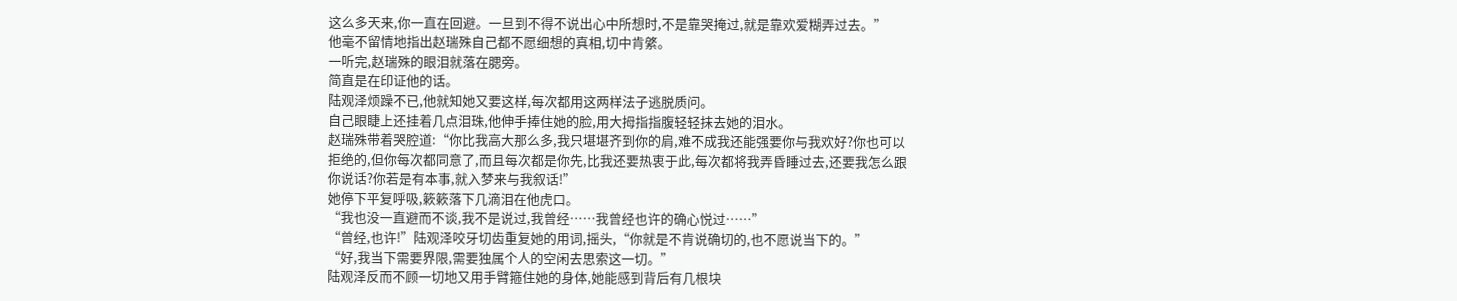这么多天来,你一直在回避。一旦到不得不说出心中所想时,不是靠哭掩过,就是靠欢爱糊弄过去。”
他毫不留情地指出赵瑞殊自己都不愿细想的真相,切中肯綮。
一听完,赵瑞殊的眼泪就落在腮旁。
简直是在印证他的话。
陆观泽烦躁不已,他就知她又要这样,每次都用这两样法子逃脱质问。
自己眼睫上还挂着几点泪珠,他伸手捧住她的脸,用大拇指指腹轻轻抹去她的泪水。
赵瑞殊带着哭腔道:“你比我高大那么多,我只堪堪齐到你的肩,难不成我还能强要你与我欢好?你也可以拒绝的,但你每次都同意了,而且每次都是你先,比我还要热衷于此,每次都将我弄昏睡过去,还要我怎么跟你说话?你若是有本事,就入梦来与我叙话!”
她停下平复呼吸,簌簌落下几滴泪在他虎口。
“我也没一直避而不谈,我不是说过,我曾经……我曾经也许的确心悦过……”
“曾经,也许!”陆观泽咬牙切齿重复她的用词,摇头,“你就是不肯说确切的,也不愿说当下的。”
“好,我当下需要界限,需要独属个人的空闲去思索这一切。”
陆观泽反而不顾一切地又用手臂箍住她的身体,她能感到背后有几根块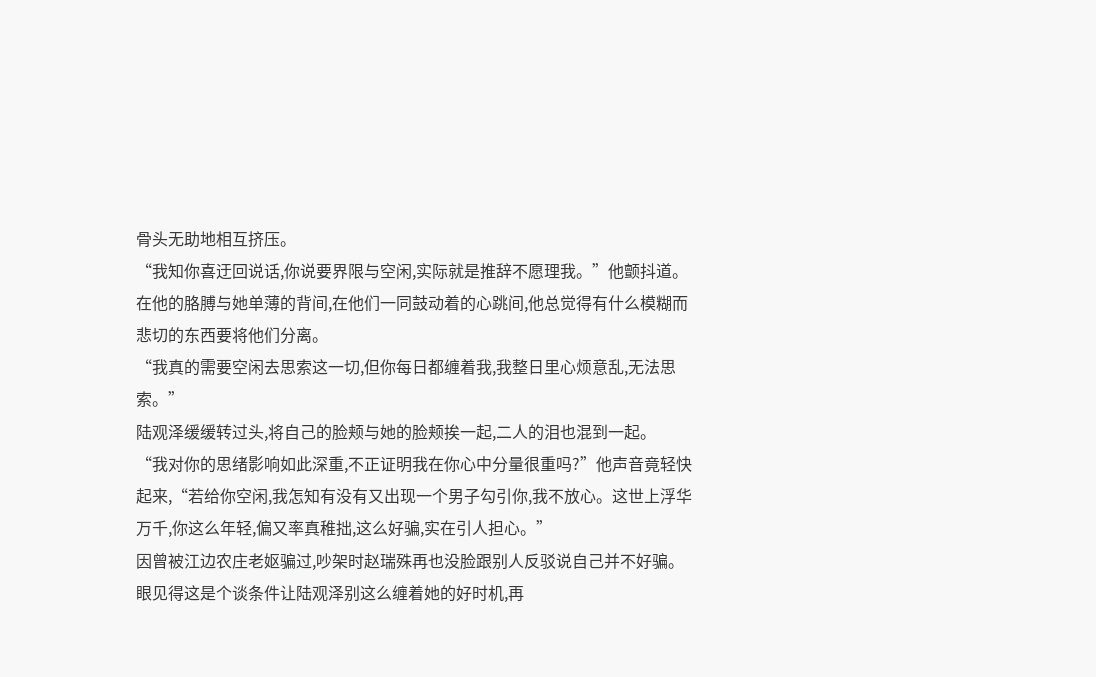骨头无助地相互挤压。
“我知你喜迂回说话,你说要界限与空闲,实际就是推辞不愿理我。”他颤抖道。
在他的胳膊与她单薄的背间,在他们一同鼓动着的心跳间,他总觉得有什么模糊而悲切的东西要将他们分离。
“我真的需要空闲去思索这一切,但你每日都缠着我,我整日里心烦意乱,无法思索。”
陆观泽缓缓转过头,将自己的脸颊与她的脸颊挨一起,二人的泪也混到一起。
“我对你的思绪影响如此深重,不正证明我在你心中分量很重吗?”他声音竟轻快起来,“若给你空闲,我怎知有没有又出现一个男子勾引你,我不放心。这世上浮华万千,你这么年轻,偏又率真稚拙,这么好骗,实在引人担心。”
因曾被江边农庄老妪骗过,吵架时赵瑞殊再也没脸跟别人反驳说自己并不好骗。
眼见得这是个谈条件让陆观泽别这么缠着她的好时机,再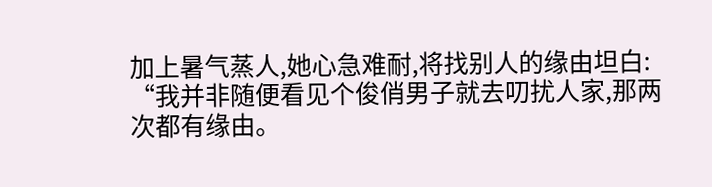加上暑气蒸人,她心急难耐,将找别人的缘由坦白:
“我并非随便看见个俊俏男子就去叨扰人家,那两次都有缘由。